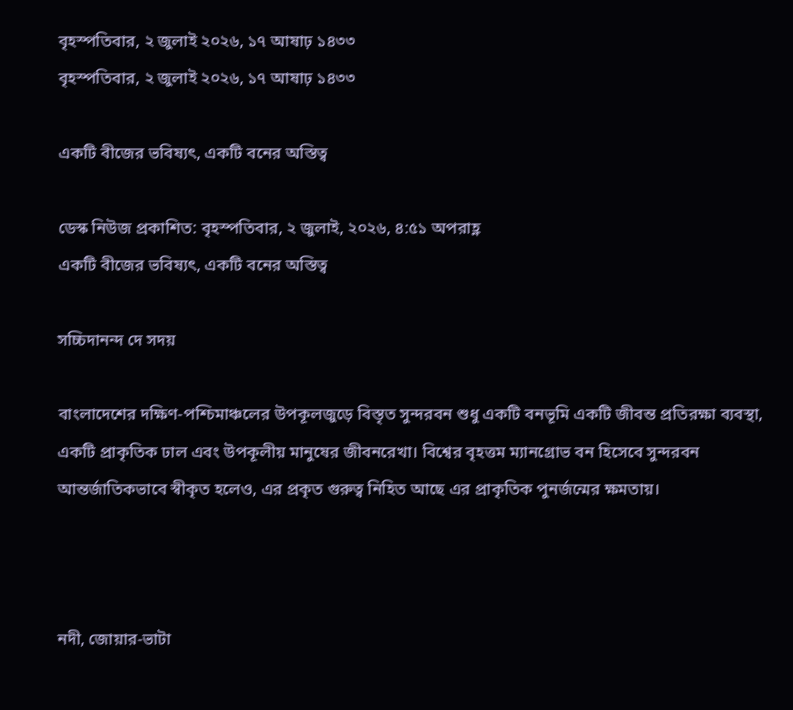বৃহস্পতিবার, ২ জুলাই ২০২৬, ১৭ আষাঢ় ১৪৩৩
বৃহস্পতিবার, ২ জুলাই ২০২৬, ১৭ আষাঢ় ১৪৩৩

একটি বীজের ভবিষ্যৎ, একটি বনের অস্তিত্ব

ডেস্ক নিউজ প্রকাশিত: বৃহস্পতিবার, ২ জুলাই, ২০২৬, ৪:৫১ অপরাহ্ণ
একটি বীজের ভবিষ্যৎ, একটি বনের অস্তিত্ব

সচ্চিদানন্দ দে সদয়

বাংলাদেশের দক্ষিণ-পশ্চিমাঞ্চলের উপকূলজুড়ে বিস্তৃত সুন্দরবন শুধু একটি বনভূমি একটি জীবন্ত প্রতিরক্ষা ব্যবস্থা, একটি প্রাকৃতিক ঢাল এবং উপকূলীয় মানুষের জীবনরেখা। বিশ্বের বৃহত্তম ম্যানগ্রোভ বন হিসেবে সুন্দরবন আন্তর্জাতিকভাবে স্বীকৃত হলেও, এর প্রকৃত গুরুত্ব নিহিত আছে এর প্রাকৃতিক পুনর্জন্মের ক্ষমতায়।



নদী, জোয়ার-ভাটা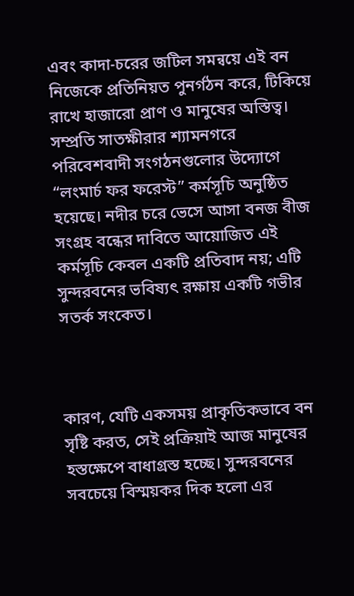এবং কাদা-চরের জটিল সমন্বয়ে এই বন নিজেকে প্রতিনিয়ত পুনর্গঠন করে, টিকিয়ে রাখে হাজারো প্রাণ ও মানুষের অস্তিত্ব। সম্প্রতি সাতক্ষীরার শ্যামনগরে পরিবেশবাদী সংগঠনগুলোর উদ্যোগে “লংমার্চ ফর ফরেস্ট” কর্মসূচি অনুষ্ঠিত হয়েছে। নদীর চরে ভেসে আসা বনজ বীজ সংগ্রহ বন্ধের দাবিতে আয়োজিত এই কর্মসূচি কেবল একটি প্রতিবাদ নয়; এটি সুন্দরবনের ভবিষ্যৎ রক্ষায় একটি গভীর সতর্ক সংকেত।



কারণ, যেটি একসময় প্রাকৃতিকভাবে বন সৃষ্টি করত, সেই প্রক্রিয়াই আজ মানুষের হস্তক্ষেপে বাধাগ্রস্ত হচ্ছে। সুন্দরবনের সবচেয়ে বিস্ময়কর দিক হলো এর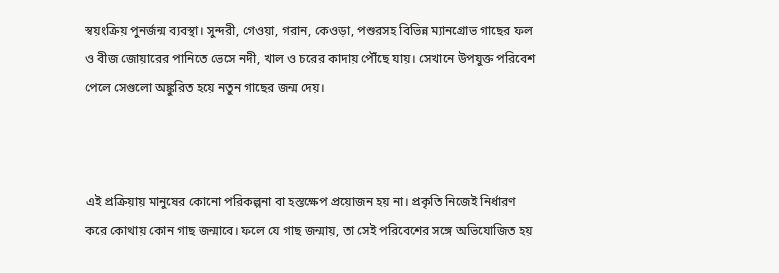স্বয়ংক্রিয় পুনর্জন্ম ব্যবস্থা। সুন্দরী, গেওয়া, গরান, কেওড়া, পশুরসহ বিভিন্ন ম্যানগ্রোভ গাছের ফল ও বীজ জোয়ারের পানিতে ভেসে নদী, খাল ও চরের কাদায় পৌঁছে যায়। সেখানে উপযুক্ত পরিবেশ পেলে সেগুলো অঙ্কুরিত হয়ে নতুন গাছের জন্ম দেয়।



এই প্রক্রিয়ায় মানুষের কোনো পরিকল্পনা বা হস্তক্ষেপ প্রয়োজন হয় না। প্রকৃতি নিজেই নির্ধারণ করে কোথায় কোন গাছ জন্মাবে। ফলে যে গাছ জন্মায়, তা সেই পরিবেশের সঙ্গে অভিযোজিত হয়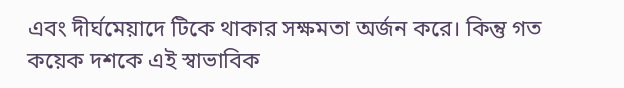এবং দীর্ঘমেয়াদে টিকে থাকার সক্ষমতা অর্জন করে। কিন্তু গত কয়েক দশকে এই স্বাভাবিক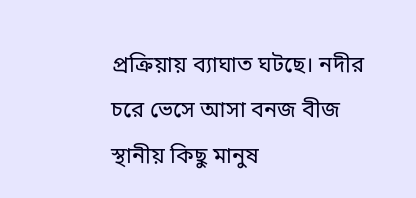প্রক্রিয়ায় ব্যাঘাত ঘটছে। নদীর চরে ভেসে আসা বনজ বীজ স্থানীয় কিছু মানুষ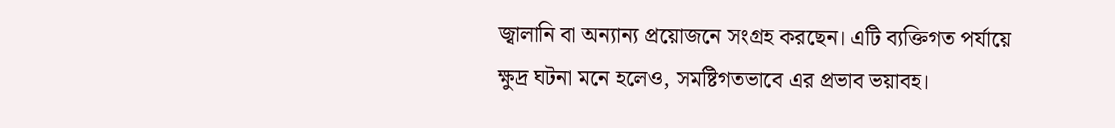জ্বালানি বা অন্যান্য প্রয়োজনে সংগ্রহ করছেন। এটি ব্যক্তিগত পর্যায়ে ক্ষুদ্র ঘটনা মনে হলেও, সমষ্টিগতভাবে এর প্রভাব ভয়াবহ।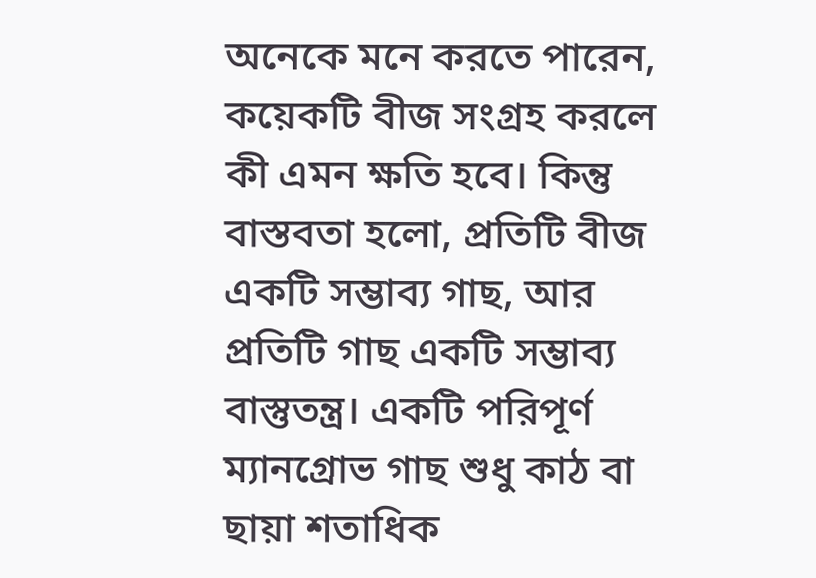অনেকে মনে করতে পারেন, কয়েকটি বীজ সংগ্রহ করলে কী এমন ক্ষতি হবে। কিন্তু বাস্তবতা হলো, প্রতিটি বীজ একটি সম্ভাব্য গাছ, আর প্রতিটি গাছ একটি সম্ভাব্য বাস্তুতন্ত্র। একটি পরিপূর্ণ ম্যানগ্রোভ গাছ শুধু কাঠ বা ছায়া শতাধিক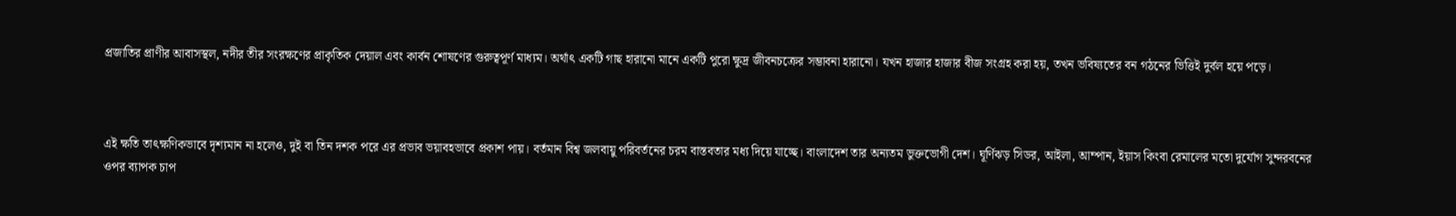প্রজাতির প্রাণীর আবাসস্থল, নদীর তীর সংরক্ষণের প্রাকৃতিক দেয়াল এবং কার্বন শোষণের গুরুত্বপূর্ণ মাধ্যম। অর্থাৎ একটি গাছ হারানো মানে একটি পুরো ক্ষুদ্র জীবনচক্রের সম্ভাবনা হারানো। যখন হাজার হাজার বীজ সংগ্রহ করা হয়, তখন ভবিষ্যতের বন গঠনের ভিত্তিই দুর্বল হয়ে পড়ে।



এই ক্ষতি তাৎক্ষণিকভাবে দৃশ্যমান না হলেও, দুই বা তিন দশক পরে এর প্রভাব ভয়াবহভাবে প্রকাশ পায়। বর্তমান বিশ্ব জলবায়ু পরিবর্তনের চরম বাস্তবতার মধ্য দিয়ে যাচ্ছে। বাংলাদেশ তার অন্যতম ভুক্তভোগী দেশ। ঘূর্ণিঝড় সিডর, আইলা, আম্পান, ইয়াস কিংবা রেমালের মতো দুর্যোগ সুন্দরবনের ওপর ব্যাপক চাপ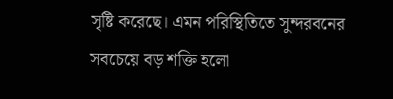সৃষ্টি করেছে। এমন পরিস্থিতিতে সুন্দরবনের সবচেয়ে বড় শক্তি হলো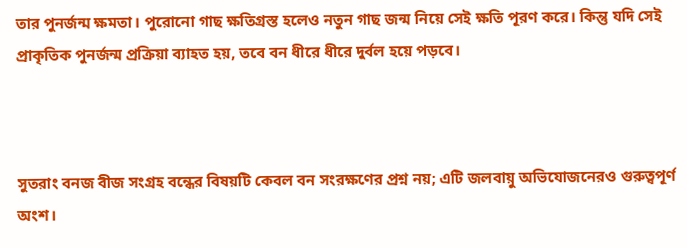তার পুনর্জন্ম ক্ষমতা। পুরোনো গাছ ক্ষতিগ্রস্ত হলেও নতুন গাছ জন্ম নিয়ে সেই ক্ষতি পূরণ করে। কিন্তু যদি সেই প্রাকৃতিক পুনর্জন্ম প্রক্রিয়া ব্যাহত হয়, তবে বন ধীরে ধীরে দুর্বল হয়ে পড়বে।



সুতরাং বনজ বীজ সংগ্রহ বন্ধের বিষয়টি কেবল বন সংরক্ষণের প্রশ্ন নয়; এটি জলবায়ু অভিযোজনেরও গুরুত্বপূর্ণ অংশ।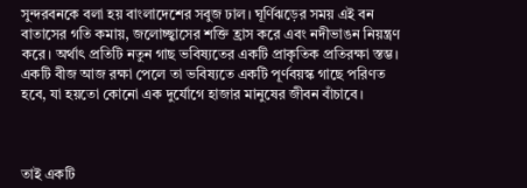সুন্দরবনকে বলা হয় বাংলাদেশের সবুজ ঢাল। ঘূর্ণিঝড়ের সময় এই বন বাতাসের গতি কমায়, জলোচ্ছ্বাসের শক্তি হ্রাস করে এবং নদীভাঙন নিয়ন্ত্রণ করে। অর্থাৎ প্রতিটি নতুন গাছ ভবিষ্যতের একটি প্রাকৃতিক প্রতিরক্ষা স্তম্ভ। একটি বীজ আজ রক্ষা পেলে তা ভবিষ্যতে একটি পূর্ণবয়স্ক গাছে পরিণত হবে, যা হয়তো কোনো এক দুর্যোগে হাজার মানুষের জীবন বাঁচাবে।



তাই একটি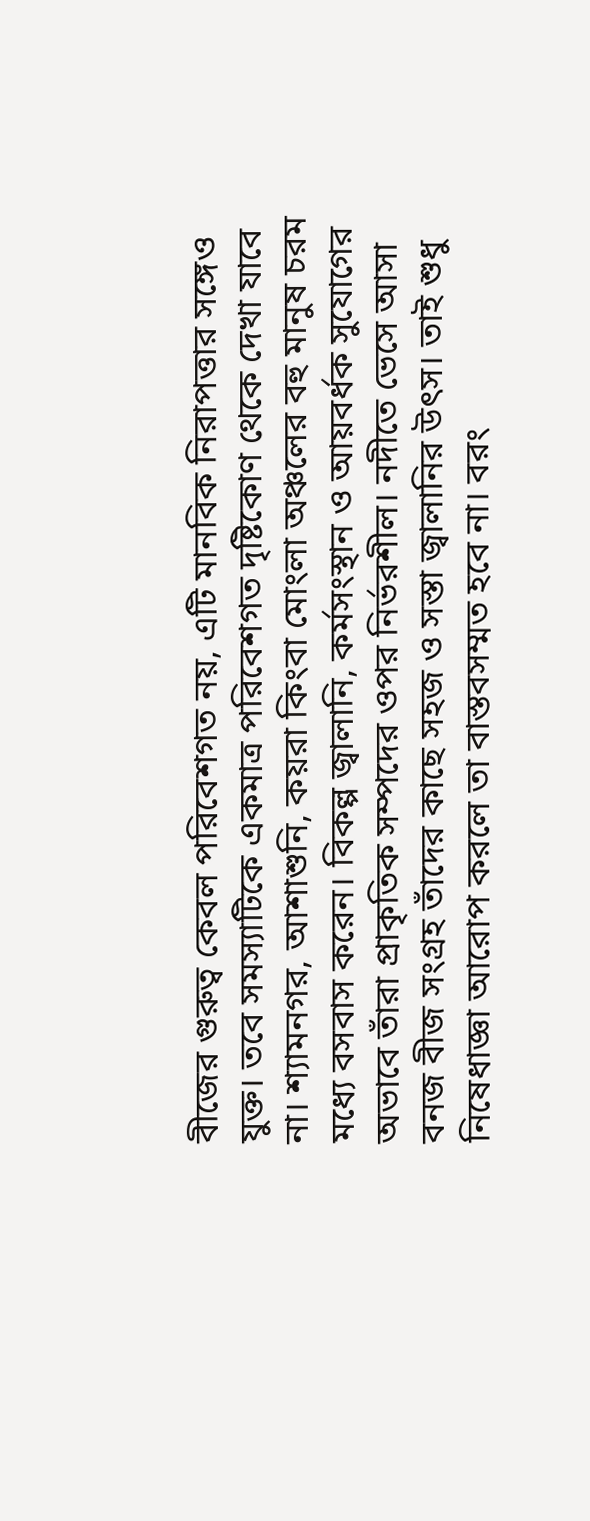বীজের গুরুত্ব কেবল পরিবেশগত নয়, এটি মানবিক নিরাপত্তার সঙ্গেও যুক্ত। তবে সমস্যাটিকে একমাত্র পরিবেশগত দৃষ্টিকোণ থেকে দেখা যাবে না। শ্যামনগর, আশাশুনি, কয়রা কিংবা মোংলা অঞ্চলের বহু মানুষ চরম মধ্যে বসবাস করেন। বিকল্প জ্বালানি, কর্মসংস্থান ও আয়বর্ধক সুযোগের অভাবে তাঁরা প্রাকৃতিক সম্পদের ওপর নির্ভরশীল। নদীতে ভেসে আসা বনজ বীজ সংগ্রহ তাঁদের কাছে সহজ ও সস্তা জ্বালানির উৎস। তাই শুধু নিষেধাজ্ঞা আরোপ করলে তা বাস্তবসম্মত হবে না। বরং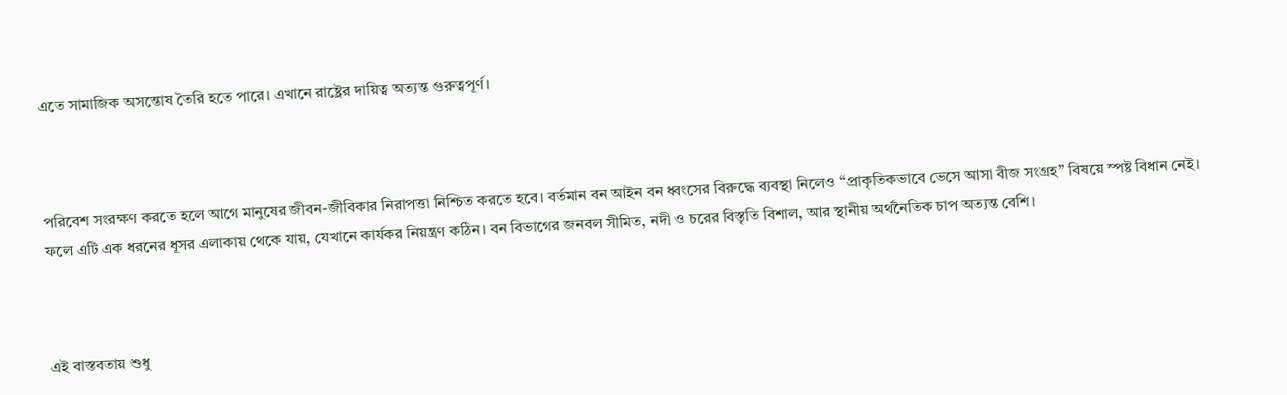এতে সামাজিক অসন্তোষ তৈরি হতে পারে। এখানে রাষ্ট্রের দায়িত্ব অত্যন্ত গুরুত্বপূর্ণ।



পরিবেশ সংরক্ষণ করতে হলে আগে মানুষের জীবন-জীবিকার নিরাপত্তা নিশ্চিত করতে হবে। বর্তমান বন আইন বন ধ্বংসের বিরুদ্ধে ব্যবস্থা নিলেও “প্রাকৃতিকভাবে ভেসে আসা বীজ সংগ্রহ” বিষয়ে স্পষ্ট বিধান নেই। ফলে এটি এক ধরনের ধূসর এলাকায় থেকে যায়, যেখানে কার্যকর নিয়ন্ত্রণ কঠিন। বন বিভাগের জনবল সীমিত, নদী ও চরের বিস্তৃতি বিশাল, আর স্থানীয় অর্থনৈতিক চাপ অত্যন্ত বেশি।



এই বাস্তবতায় শুধু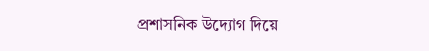প্রশাসনিক উদ্যোগ দিয়ে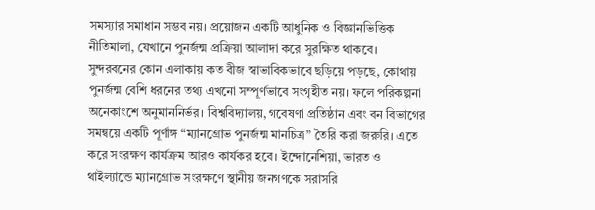সমস্যার সমাধান সম্ভব নয়। প্রয়োজন একটি আধুনিক ও বিজ্ঞানভিত্তিক নীতিমালা, যেখানে পুনর্জন্ম প্রক্রিয়া আলাদা করে সুরক্ষিত থাকবে। সুন্দরবনের কোন এলাকায় কত বীজ স্বাভাবিকভাবে ছড়িয়ে পড়ছে, কোথায় পুনর্জন্ম বেশি ধরনের তথ্য এখনো সম্পূর্ণভাবে সংগৃহীত নয়। ফলে পরিকল্পনা অনেকাংশে অনুমাননির্ভর। বিশ্ববিদ্যালয়, গবেষণা প্রতিষ্ঠান এবং বন বিভাগের সমন্বয়ে একটি পূর্ণাঙ্গ “ম্যানগ্রোভ পুনর্জন্ম মানচিত্র” তৈরি করা জরুরি। এতে করে সংরক্ষণ কার্যক্রম আরও কার্যকর হবে। ইন্দোনেশিয়া, ভারত ও থাইল্যান্ডে ম্যানগ্রোভ সংরক্ষণে স্থানীয় জনগণকে সরাসরি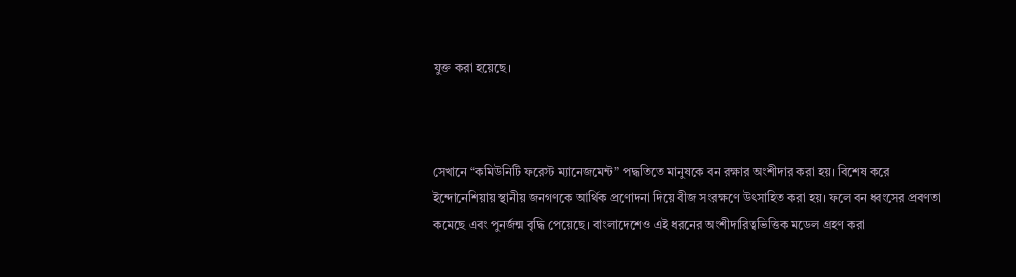যুক্ত করা হয়েছে।



সেখানে “কমিউনিটি ফরেস্ট ম্যানেজমেন্ট” পদ্ধতিতে মানুষকে বন রক্ষার অংশীদার করা হয়। বিশেষ করে ইন্দোনেশিয়ায় স্থানীয় জনগণকে আর্থিক প্রণোদনা দিয়ে বীজ সংরক্ষণে উৎসাহিত করা হয়। ফলে বন ধ্বংসের প্রবণতা কমেছে এবং পুনর্জন্ম বৃদ্ধি পেয়েছে। বাংলাদেশেও এই ধরনের অংশীদারিত্বভিত্তিক মডেল গ্রহণ করা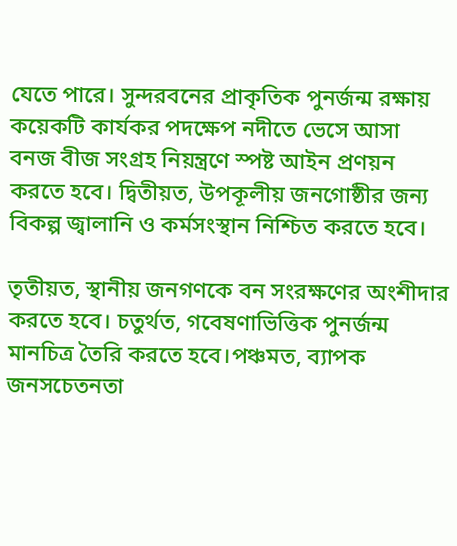যেতে পারে। সুন্দরবনের প্রাকৃতিক পুনর্জন্ম রক্ষায় কয়েকটি কার্যকর পদক্ষেপ নদীতে ভেসে আসা বনজ বীজ সংগ্রহ নিয়ন্ত্রণে স্পষ্ট আইন প্রণয়ন করতে হবে। দ্বিতীয়ত, উপকূলীয় জনগোষ্ঠীর জন্য বিকল্প জ্বালানি ও কর্মসংস্থান নিশ্চিত করতে হবে।

তৃতীয়ত, স্থানীয় জনগণকে বন সংরক্ষণের অংশীদার করতে হবে। চতুর্থত, গবেষণাভিত্তিক পুনর্জন্ম মানচিত্র তৈরি করতে হবে।পঞ্চমত, ব্যাপক জনসচেতনতা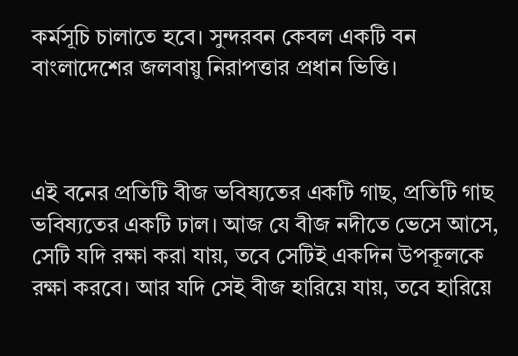কর্মসূচি চালাতে হবে। সুন্দরবন কেবল একটি বন বাংলাদেশের জলবায়ু নিরাপত্তার প্রধান ভিত্তি।



এই বনের প্রতিটি বীজ ভবিষ্যতের একটি গাছ, প্রতিটি গাছ ভবিষ্যতের একটি ঢাল। আজ যে বীজ নদীতে ভেসে আসে, সেটি যদি রক্ষা করা যায়, তবে সেটিই একদিন উপকূলকে রক্ষা করবে। আর যদি সেই বীজ হারিয়ে যায়, তবে হারিয়ে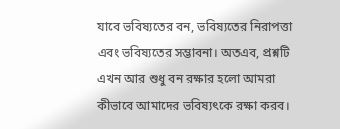যাবে ভবিষ্যতের বন, ভবিষ্যতের নিরাপত্তা এবং ভবিষ্যতের সম্ভাবনা। অতএব, প্রশ্নটি এখন আর শুধু বন রক্ষার হলো আমরা কীভাবে আমাদের ভবিষ্যৎকে রক্ষা করব।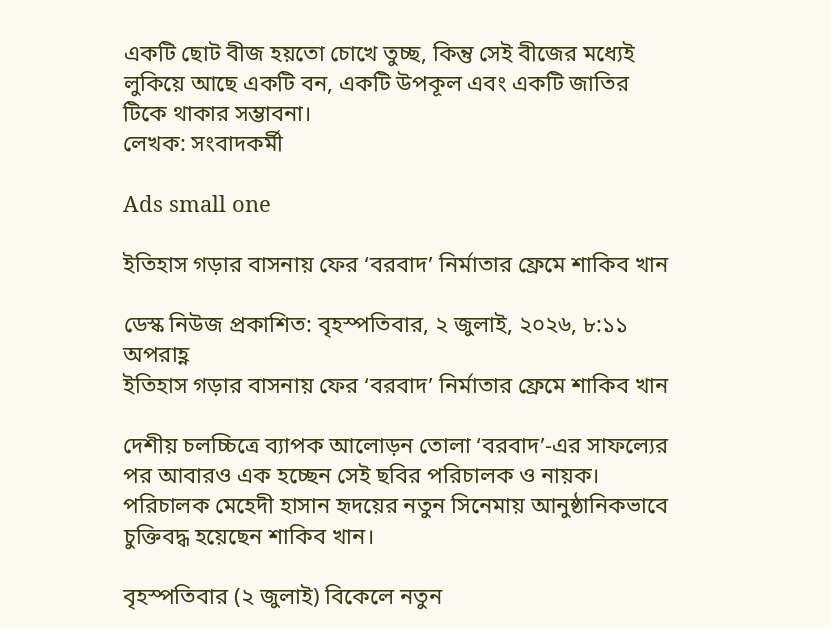একটি ছোট বীজ হয়তো চোখে তুচ্ছ, কিন্তু সেই বীজের মধ্যেই লুকিয়ে আছে একটি বন, একটি উপকূল এবং একটি জাতির টিকে থাকার সম্ভাবনা।
লেখক: সংবাদকর্মী

Ads small one

ইতিহাস গড়ার বাসনায় ফের ‘বরবাদ’ নির্মাতার ফ্রেমে শাকিব খান

ডেস্ক নিউজ প্রকাশিত: বৃহস্পতিবার, ২ জুলাই, ২০২৬, ৮:১১ অপরাহ্ণ
ইতিহাস গড়ার বাসনায় ফের ‘বরবাদ’ নির্মাতার ফ্রেমে শাকিব খান

দেশীয় চলচ্চিত্রে ব্যাপক আলোড়ন তোলা ‘বরবাদ’-এর সাফল্যের পর আবারও এক হচ্ছেন সেই ছবির পরিচালক ও নায়ক। পরিচালক মেহেদী হাসান হৃদয়ের নতুন সিনেমায় আনুষ্ঠানিকভাবে চুক্তিবদ্ধ হয়েছেন শাকিব খান।

বৃহস্পতিবার (২ জুলাই) বিকেলে নতুন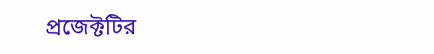প্রজেক্টটির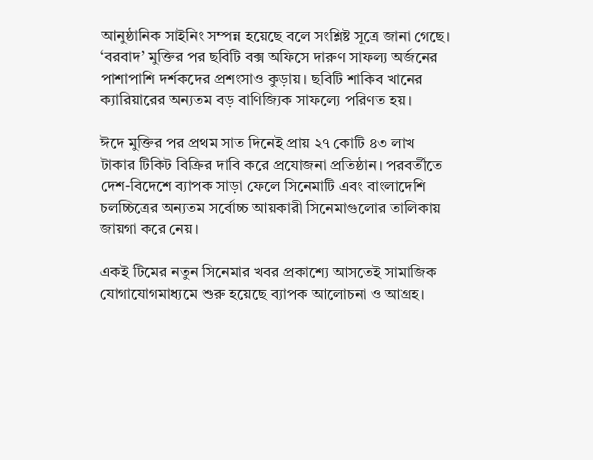আনুষ্ঠানিক সাইনিং সম্পন্ন হয়েছে বলে সংশ্লিষ্ট সূত্রে জানা গেছে। ‘বরবাদ’ মুক্তির পর ছবিটি বক্স অফিসে দারুণ সাফল্য অর্জনের পাশাপাশি দর্শকদের প্রশংসাও কুড়ায়। ছবিটি শাকিব খানের ক্যারিয়ারের অন্যতম বড় বাণিজ্যিক সাফল্যে পরিণত হয়।

ঈদে মুক্তির পর প্রথম সাত দিনেই প্রায় ২৭ কোটি ৪৩ লাখ টাকার টিকিট বিক্রির দাবি করে প্রযোজনা প্রতিষ্ঠান। পরবর্তীতে দেশ-বিদেশে ব্যাপক সাড়া ফেলে সিনেমাটি এবং বাংলাদেশি চলচ্চিত্রের অন্যতম সর্বোচ্চ আয়কারী সিনেমাগুলোর তালিকায় জায়গা করে নেয়।

একই টিমের নতুন সিনেমার খবর প্রকাশ্যে আসতেই সামাজিক যোগাযোগমাধ্যমে শুরু হয়েছে ব্যাপক আলোচনা ও আগ্রহ।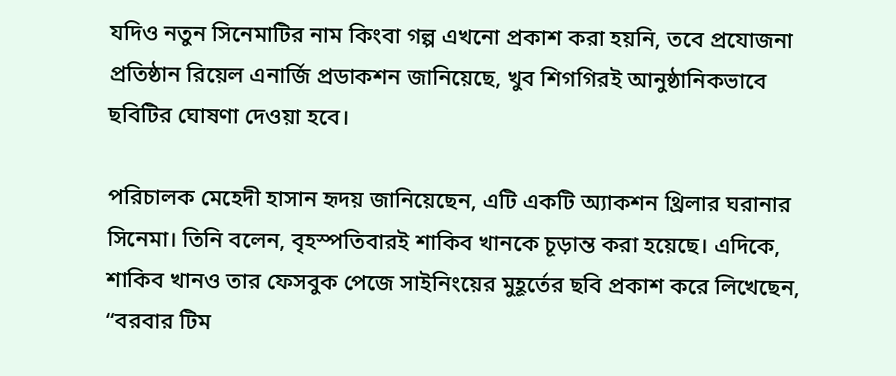যদিও নতুন সিনেমাটির নাম কিংবা গল্প এখনো প্রকাশ করা হয়নি, তবে প্রযোজনা প্রতিষ্ঠান রিয়েল এনার্জি প্রডাকশন জানিয়েছে, খুব শিগগিরই আনুষ্ঠানিকভাবে ছবিটির ঘোষণা দেওয়া হবে।

পরিচালক মেহেদী হাসান হৃদয় জানিয়েছেন, এটি একটি অ্যাকশন থ্রিলার ঘরানার সিনেমা। তিনি বলেন, বৃহস্পতিবারই শাকিব খানকে চূড়ান্ত করা হয়েছে। এদিকে, শাকিব খানও তার ফেসবুক পেজে সাইনিংয়ের মুহূর্তের ছবি প্রকাশ করে লিখেছেন, “বরবার টিম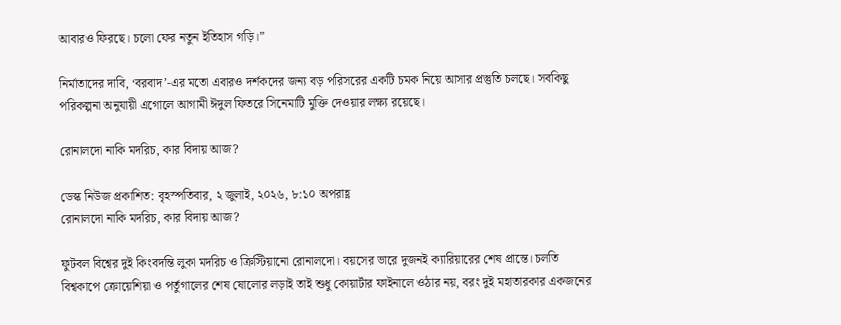আবারও ফিরছে। চলো ফের নতুন ইতিহাস গড়ি।”

নির্মাতাদের দাবি, ‘বরবাদ’-এর মতো এবারও দর্শকদের জন্য বড় পরিসরের একটি চমক নিয়ে আসার প্রস্তুতি চলছে। সবকিছু পরিকল্পনা অনুযায়ী এগোলে আগামী ঈদুল ফিতরে সিনেমাটি মুক্তি দেওয়ার লক্ষ্য রয়েছে।

রোনালদো নাকি মদরিচ, কার বিদায় আজ?

ডেস্ক নিউজ প্রকাশিত: বৃহস্পতিবার, ২ জুলাই, ২০২৬, ৮:১০ অপরাহ্ণ
রোনালদো নাকি মদরিচ, কার বিদায় আজ?

ফুটবল বিশ্বের দুই কিংবদন্তি লুকা মদরিচ ও ক্রিস্টিয়ানো রোনালদো। বয়সের ভারে দুজনই ক্যারিয়ারের শেষ প্রান্তে। চলতি বিশ্বকাপে ক্রোয়েশিয়া ও পর্তুগালের শেষ ষোলোর লড়াই তাই শুধু কোয়ার্টার ফাইনালে ওঠার নয়, বরং দুই মহাতারকার একজনের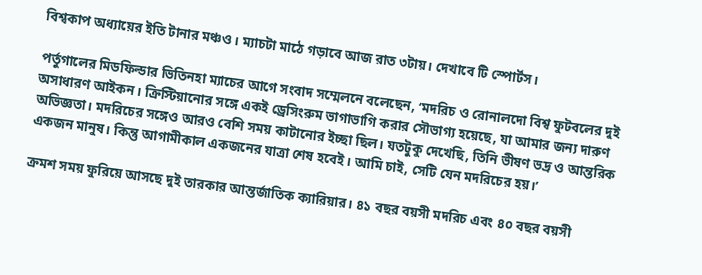বিশ্বকাপ অধ্যায়ের ইতি টানার মঞ্চও। ম্যাচটা মাঠে গড়াবে আজ রাত ৩টায়। দেখাবে টি স্পোর্টস।

পর্তুগালের মিডফিল্ডার ভিতিনহা ম্যাচের আগে সংবাদ সম্মেলনে বলেছেন, ‘মদরিচ ও রোনালদো বিশ্ব ফুটবলের দুই অসাধারণ আইকন। ক্রিস্টিয়ানোর সঙ্গে একই ড্রেসিংরুম ভাগাভাগি করার সৌভাগ্য হয়েছে, যা আমার জন্য দারুণ অভিজ্ঞতা। মদরিচের সঙ্গেও আরও বেশি সময় কাটানোর ইচ্ছা ছিল। যতটুকু দেখেছি, তিনি ভীষণ ভদ্র ও আন্তরিক একজন মানুষ। কিন্তু আগামীকাল একজনের যাত্রা শেষ হবেই। আমি চাই, সেটি যেন মদরিচের হয়।’

ক্রমশ সময় ফুরিয়ে আসছে দুই তারকার আন্তর্জাতিক ক্যারিয়ার। ৪১ বছর বয়সী মদরিচ এবং ৪০ বছর বয়সী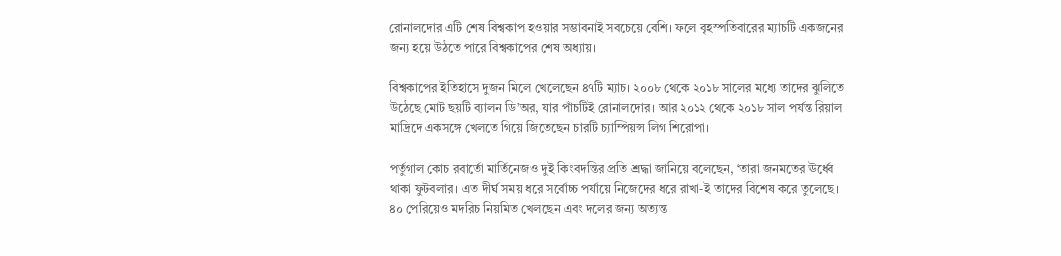রোনালদোর এটি শেষ বিশ্বকাপ হওয়ার সম্ভাবনাই সবচেয়ে বেশি। ফলে বৃহস্পতিবারের ম্যাচটি একজনের জন্য হয়ে উঠতে পারে বিশ্বকাপের শেষ অধ্যায়।

বিশ্বকাপের ইতিহাসে দুজন মিলে খেলেছেন ৪৭টি ম্যাচ। ২০০৮ থেকে ২০১৮ সালের মধ্যে তাদের ঝুলিতে উঠেছে মোট ছয়টি ব্যালন ডি’অর, যার পাঁচটিই রোনালদোর। আর ২০১২ থেকে ২০১৮ সাল পর্যন্ত রিয়াল মাদ্রিদে একসঙ্গে খেলতে গিয়ে জিতেছেন চারটি চ্যাম্পিয়ন্স লিগ শিরোপা।

পর্তুগাল কোচ রবার্তো মার্তিনেজও দুই কিংবদন্তির প্রতি শ্রদ্ধা জানিয়ে বলেছেন, ‘তারা জনমতের ঊর্ধ্বে থাকা ফুটবলার। এত দীর্ঘ সময় ধরে সর্বোচ্চ পর্যায়ে নিজেদের ধরে রাখা-ই তাদের বিশেষ করে তুলেছে। ৪০ পেরিয়েও মদরিচ নিয়মিত খেলছেন এবং দলের জন্য অত্যন্ত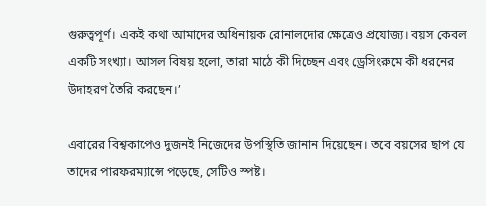গুরুত্বপূর্ণ। একই কথা আমাদের অধিনায়ক রোনালদোর ক্ষেত্রেও প্রযোজ্য। বয়স কেবল একটি সংখ্যা। আসল বিষয় হলো, তারা মাঠে কী দিচ্ছেন এবং ড্রেসিংরুমে কী ধরনের উদাহরণ তৈরি করছেন।’

এবারের বিশ্বকাপেও দুজনই নিজেদের উপস্থিতি জানান দিয়েছেন। তবে বয়সের ছাপ যে তাদের পারফরম্যান্সে পড়েছে, সেটিও স্পষ্ট।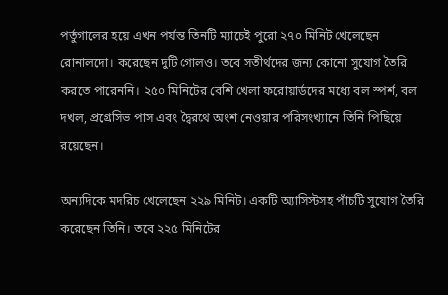পর্তুগালের হয়ে এখন পর্যন্ত তিনটি ম্যাচেই পুরো ২৭০ মিনিট খেলেছেন রোনালদো। করেছেন দুটি গোলও। তবে সতীর্থদের জন্য কোনো সুযোগ তৈরি করতে পারেননি। ২৫০ মিনিটের বেশি খেলা ফরোয়ার্ডদের মধ্যে বল স্পর্শ, বল দখল, প্রগ্রেসিভ পাস এবং দ্বৈরথে অংশ নেওয়ার পরিসংখ্যানে তিনি পিছিয়ে রয়েছেন।

অন্যদিকে মদরিচ খেলেছেন ২২৯ মিনিট। একটি অ্যাসিস্টসহ পাঁচটি সুযোগ তৈরি করেছেন তিনি। তবে ২২৫ মিনিটের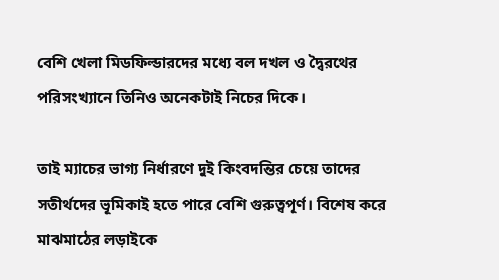বেশি খেলা মিডফিল্ডারদের মধ্যে বল দখল ও দ্বৈরথের পরিসংখ্যানে তিনিও অনেকটাই নিচের দিকে।

তাই ম্যাচের ভাগ্য নির্ধারণে দুই কিংবদন্তির চেয়ে তাদের সতীর্থদের ভূমিকাই হতে পারে বেশি গুরুত্বপূর্ণ। বিশেষ করে মাঝমাঠের লড়াইকে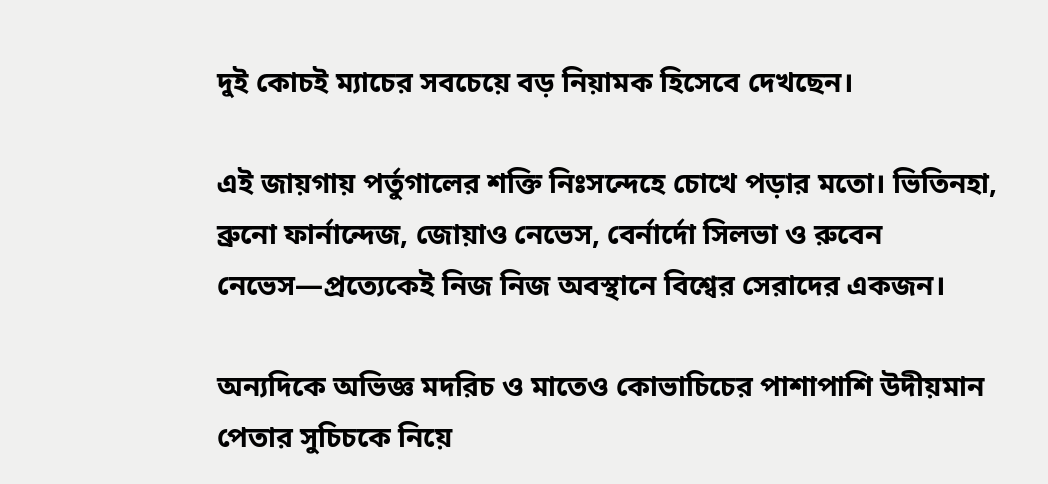দুই কোচই ম্যাচের সবচেয়ে বড় নিয়ামক হিসেবে দেখছেন।

এই জায়গায় পর্তুগালের শক্তি নিঃসন্দেহে চোখে পড়ার মতো। ভিতিনহা, ব্রুনো ফার্নান্দেজ, জোয়াও নেভেস, বের্নার্দো সিলভা ও রুবেন নেভেস—প্রত্যেকেই নিজ নিজ অবস্থানে বিশ্বের সেরাদের একজন।

অন্যদিকে অভিজ্ঞ মদরিচ ও মাতেও কোভাচিচের পাশাপাশি উদীয়মান পেতার সুচিচকে নিয়ে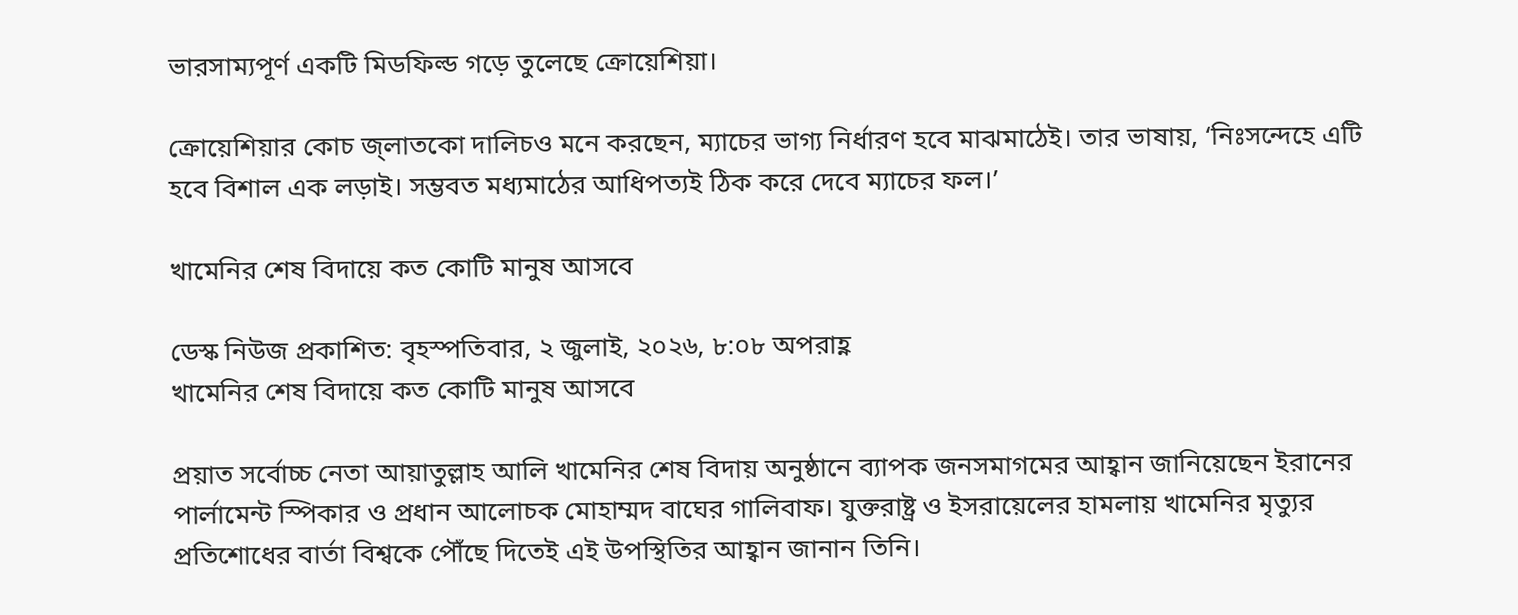ভারসাম্যপূর্ণ একটি মিডফিল্ড গড়ে তুলেছে ক্রোয়েশিয়া।

ক্রোয়েশিয়ার কোচ জ্লাতকো দালিচও মনে করছেন, ম্যাচের ভাগ্য নির্ধারণ হবে মাঝমাঠেই। তার ভাষায়, ‘নিঃসন্দেহে এটি হবে বিশাল এক লড়াই। সম্ভবত মধ্যমাঠের আধিপত্যই ঠিক করে দেবে ম্যাচের ফল।’

খামেনির শেষ বিদায়ে কত কোটি মানুষ আসবে

ডেস্ক নিউজ প্রকাশিত: বৃহস্পতিবার, ২ জুলাই, ২০২৬, ৮:০৮ অপরাহ্ণ
খামেনির শেষ বিদায়ে কত কোটি মানুষ আসবে

প্রয়াত সর্বোচ্চ নেতা আয়াতুল্লাহ আলি খামেনির শেষ বিদায় অনুষ্ঠানে ব্যাপক জনসমাগমের আহ্বান জানিয়েছেন ইরানের পার্লামেন্ট স্পিকার ও প্রধান আলোচক মোহাম্মদ বাঘের গালিবাফ। যুক্তরাষ্ট্র ও ইসরায়েলের হামলায় খামেনির মৃত্যুর প্রতিশোধের বার্তা বিশ্বকে পৌঁছে দিতেই এই উপস্থিতির আহ্বান জানান তিনি।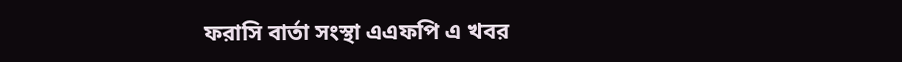ফরাসি বার্তা সংস্থা এএফপি এ খবর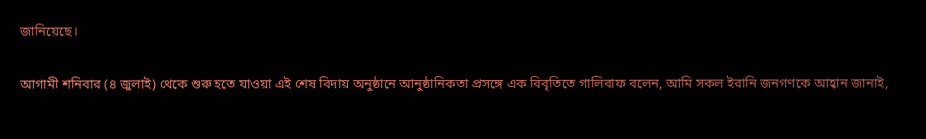জানিয়েছে।

আগামী শনিবার (৪ জুলাই) থেকে শুরু হতে যাওয়া এই শেষ বিদায় অনুষ্ঠানে আনুষ্ঠানিকতা প্রসঙ্গে এক বিবৃতিতে গালিবাফ বলেন, আমি সকল ইরানি জনগণকে আহ্বান জানাই,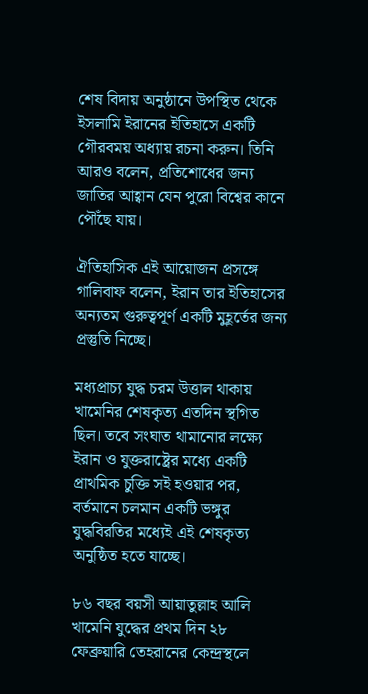শেষ বিদায় অনুষ্ঠানে উপস্থিত থেকে ইসলামি ইরানের ইতিহাসে একটি গৌরবময় অধ্যায় রচনা করুন। তিনি আরও বলেন, প্রতিশোধের জন্য জাতির আহ্বান যেন পুরো বিশ্বের কানে পৌঁছে যায়।

ঐতিহাসিক এই আয়োজন প্রসঙ্গে গালিবাফ বলেন, ইরান তার ইতিহাসের অন্যতম গুরুত্বপূর্ণ একটি মুহূর্তের জন্য প্রস্তুতি নিচ্ছে।

মধ্যপ্রাচ্য যুদ্ধ চরম উত্তাল থাকায় খামেনির শেষকৃত্য এতদিন স্থগিত ছিল। তবে সংঘাত থামানোর লক্ষ্যে ইরান ও যুক্তরাষ্ট্রের মধ্যে একটি প্রাথমিক চুক্তি সই হওয়ার পর, বর্তমানে চলমান একটি ভঙ্গুর যুদ্ধবিরতির মধ্যেই এই শেষকৃত্য অনুষ্ঠিত হতে যাচ্ছে।

৮৬ বছর বয়সী আয়াতুল্লাহ আলি খামেনি যুদ্ধের প্রথম দিন ২৮ ফেব্রুয়ারি তেহরানের কেন্দ্রস্থলে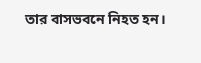তার বাসভবনে নিহত হন।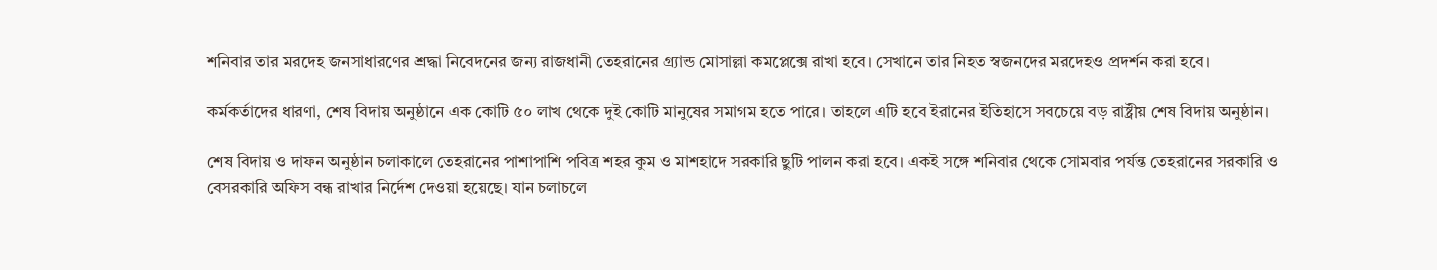শনিবার তার মরদেহ জনসাধারণের শ্রদ্ধা নিবেদনের জন্য রাজধানী তেহরানের গ্র্যান্ড মোসাল্লা কমপ্লেক্সে রাখা হবে। সেখানে তার নিহত স্বজনদের মরদেহও প্রদর্শন করা হবে।

কর্মকর্তাদের ধারণা, শেষ বিদায় অনুষ্ঠানে এক কোটি ৫০ লাখ থেকে দুই কোটি মানুষের সমাগম হতে পারে। তাহলে এটি হবে ইরানের ইতিহাসে সবচেয়ে বড় রাষ্ট্রীয় শেষ বিদায় অনুষ্ঠান।

শেষ বিদায় ও দাফন অনুষ্ঠান চলাকালে তেহরানের পাশাপাশি পবিত্র শহর কুম ও মাশহাদে সরকারি ছুটি পালন করা হবে। একই সঙ্গে শনিবার থেকে সোমবার পর্যন্ত তেহরানের সরকারি ও বেসরকারি অফিস বন্ধ রাখার নির্দেশ দেওয়া হয়েছে। যান চলাচলে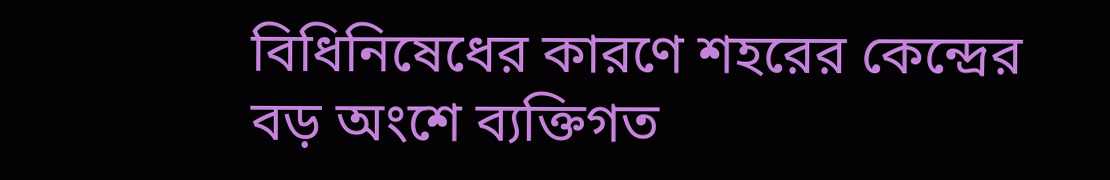বিধিনিষেধের কারণে শহরের কেন্দ্রের বড় অংশে ব্যক্তিগত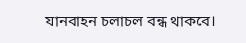যানবাহন চলাচল বন্ধ থাকবে।